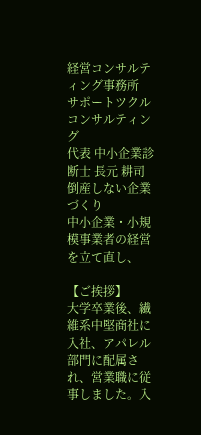経営コンサルティング事務所
サポートツクルコンサルティング
代表 中小企業診断士 長元 耕司
倒産しない企業づくり
中小企業・小規模事業者の経営を立て直し、

【ご挨拶】
大学卒業後、繊維系中堅商社に入社、アパレル部門に配属され、営業職に従事しました。入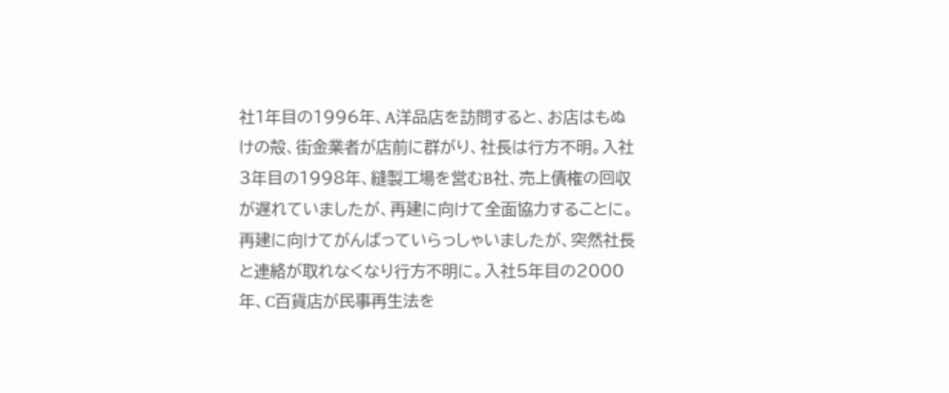社1年目の1996年、A洋品店を訪問すると、お店はもぬけの殻、街金業者が店前に群がり、社長は行方不明。入社3年目の1998年、縫製工場を営むB社、売上債権の回収が遅れていましたが、再建に向けて全面協力することに。再建に向けてがんばっていらっしゃいましたが、突然社長と連絡が取れなくなり行方不明に。入社5年目の2000年、C百貨店が民事再生法を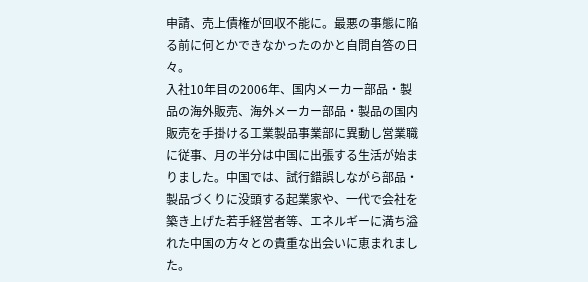申請、売上債権が回収不能に。最悪の事態に陥る前に何とかできなかったのかと自問自答の日々。
入社10年目の2006年、国内メーカー部品・製品の海外販売、海外メーカー部品・製品の国内販売を手掛ける工業製品事業部に異動し営業職に従事、月の半分は中国に出張する生活が始まりました。中国では、試行錯誤しながら部品・製品づくりに没頭する起業家や、一代で会社を築き上げた若手経営者等、エネルギーに満ち溢れた中国の方々との貴重な出会いに恵まれました。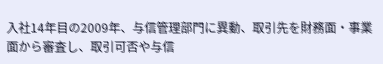入社14年目の2009年、与信管理部門に異動、取引先を財務面・事業面から審査し、取引可否や与信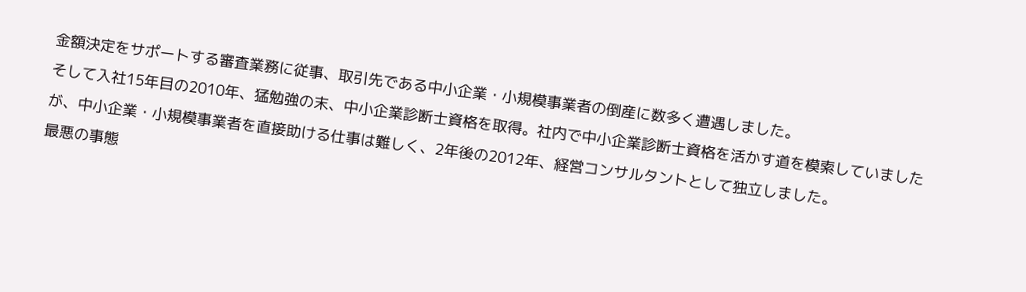金額決定をサポートする審査業務に従事、取引先である中小企業・小規模事業者の倒産に数多く遭遇しました。
そして入社15年目の2010年、猛勉強の末、中小企業診断士資格を取得。社内で中小企業診断士資格を活かす道を模索していましたが、中小企業・小規模事業者を直接助ける仕事は難しく、2年後の2012年、経営コンサルタントとして独立しました。
最悪の事態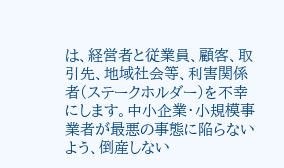は、経営者と従業員、顧客、取引先、地域社会等、利害関係者(ステークホルダー)を不幸にします。中小企業・小規模事業者が最悪の事態に陥らないよう、倒産しない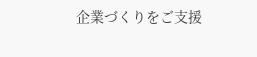企業づくりをご支援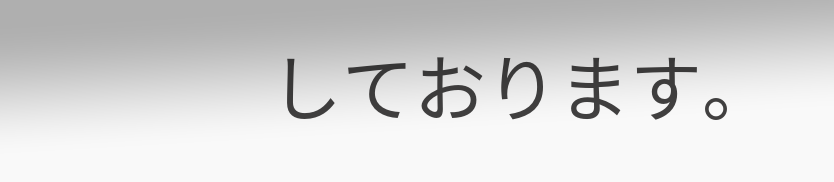しております。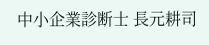中小企業診断士 長元耕司